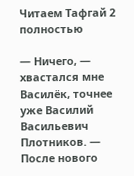Читаем Тафгай 2 полностью

— Ничего, — хвастался мне Василёк, точнее уже Василий Васильевич Плотников. — После нового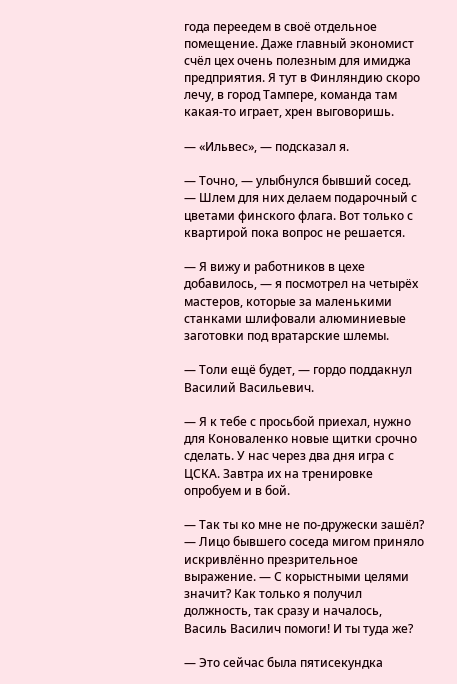года переедем в своё отдельное помещение. Даже главный экономист счёл цех очень полезным для имиджа предприятия. Я тут в Финляндию скоро лечу, в город Тампере, команда там какая-то играет, хрен выговоришь.

— «Ильвес», — подсказал я.

— Точно, — улыбнулся бывший сосед. — Шлем для них делаем подарочный с цветами финского флага. Вот только с квартирой пока вопрос не решается.

— Я вижу и работников в цехе добавилось, — я посмотрел на четырёх мастеров, которые за маленькими станками шлифовали алюминиевые заготовки под вратарские шлемы.

— Толи ещё будет, — гордо поддакнул Василий Васильевич.

— Я к тебе с просьбой приехал, нужно для Коноваленко новые щитки срочно сделать. У нас через два дня игра с ЦСКА. Завтра их на тренировке опробуем и в бой.

— Так ты ко мне не по-дружески зашёл? — Лицо бывшего соседа мигом приняло искривлённо презрительное выражение. — С корыстными целями значит? Как только я получил должность, так сразу и началось, Василь Василич помоги! И ты туда же?

— Это сейчас была пятисекундка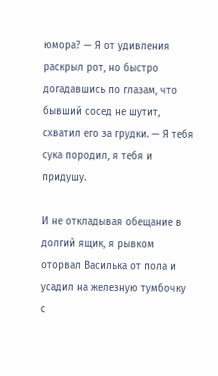юмора? — Я от удивления раскрыл рот, но быстро догадавшись по глазам, что бывший сосед не шутит, схватил его за грудки. — Я тебя сука породил, я тебя и придушу.

И не откладывая обещание в долгий ящик, я рывком оторвал Василька от пола и усадил на железную тумбочку с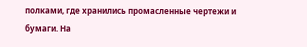полками, где хранились промасленные чертежи и бумаги. На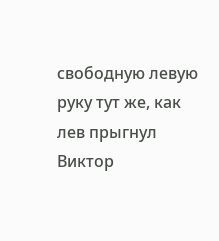свободную левую руку тут же, как лев прыгнул Виктор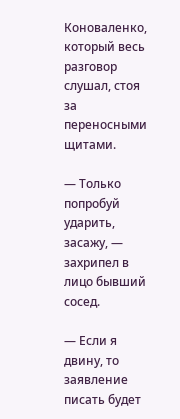Коноваленко, который весь разговор слушал, стоя за переносными щитами.

— Только попробуй ударить, засажу, — захрипел в лицо бывший сосед.

— Если я двину, то заявление писать будет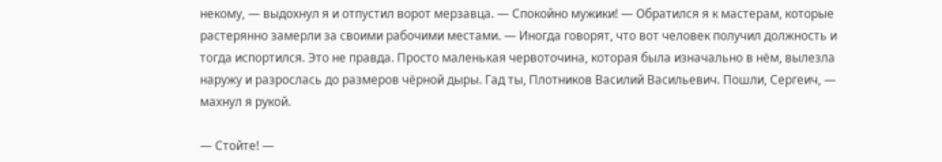некому, — выдохнул я и отпустил ворот мерзавца. — Спокойно мужики! — Обратился я к мастерам, которые растерянно замерли за своими рабочими местами. — Иногда говорят, что вот человек получил должность и тогда испортился. Это не правда. Просто маленькая червоточина, которая была изначально в нём, вылезла наружу и разрослась до размеров чёрной дыры. Гад ты, Плотников Василий Васильевич. Пошли, Сергеич, — махнул я рукой.

— Стойте! —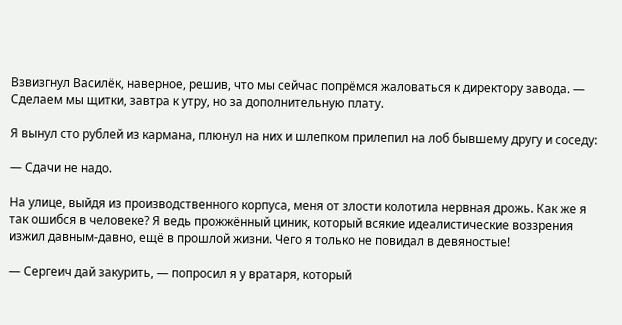Взвизгнул Василёк, наверное, решив, что мы сейчас попрёмся жаловаться к директору завода. — Сделаем мы щитки, завтра к утру, но за дополнительную плату.

Я вынул сто рублей из кармана, плюнул на них и шлепком прилепил на лоб бывшему другу и соседу:

— Сдачи не надо.

На улице, выйдя из производственного корпуса, меня от злости колотила нервная дрожь. Как же я так ошибся в человеке? Я ведь прожжённый циник, который всякие идеалистические воззрения изжил давным-давно, ещё в прошлой жизни. Чего я только не повидал в девяностые!

— Сергеич дай закурить, — попросил я у вратаря, который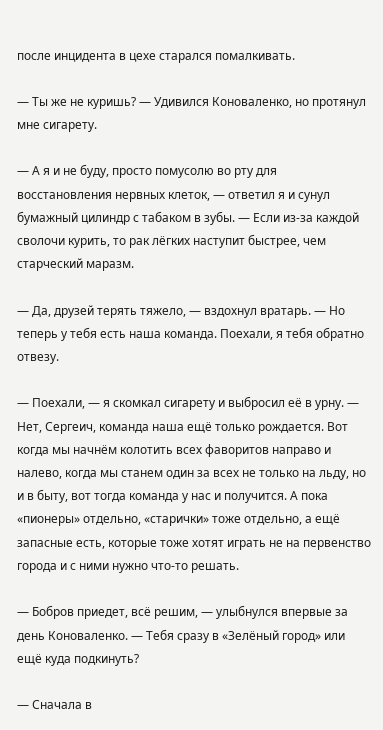после инцидента в цехе старался помалкивать.

— Ты же не куришь? — Удивился Коноваленко, но протянул мне сигарету.

— А я и не буду, просто помусолю во рту для восстановления нервных клеток, — ответил я и сунул бумажный цилиндр с табаком в зубы. — Если из-за каждой сволочи курить, то рак лёгких наступит быстрее, чем старческий маразм.

— Да, друзей терять тяжело, — вздохнул вратарь. — Но теперь у тебя есть наша команда. Поехали, я тебя обратно отвезу.

— Поехали, — я скомкал сигарету и выбросил её в урну. — Нет, Сергеич, команда наша ещё только рождается. Вот когда мы начнём колотить всех фаворитов направо и налево, когда мы станем один за всех не только на льду, но и в быту, вот тогда команда у нас и получится. А пока «пионеры» отдельно, «старички» тоже отдельно, а ещё запасные есть, которые тоже хотят играть не на первенство города и с ними нужно что-то решать.

— Бобров приедет, всё решим, — улыбнулся впервые за день Коноваленко. — Тебя сразу в «Зелёный город» или ещё куда подкинуть?

— Сначала в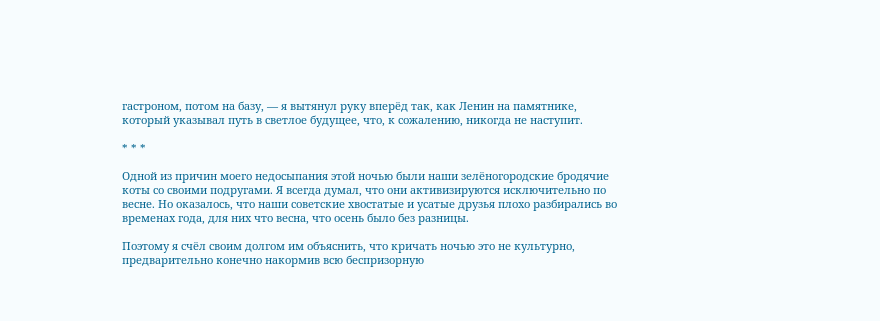гастроном, потом на базу, — я вытянул руку вперёд так, как Ленин на памятнике, который указывал путь в светлое будущее, что, к сожалению, никогда не наступит.

* * *

Одной из причин моего недосыпания этой ночью были наши зелёногородские бродячие коты со своими подругами. Я всегда думал, что они активизируются исключительно по весне. Но оказалось, что наши советские хвостатые и усатые друзья плохо разбирались во временах года, для них что весна, что осень было без разницы.

Поэтому я счёл своим долгом им объяснить, что кричать ночью это не культурно, предварительно конечно накормив всю беспризорную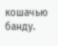кошачью банду.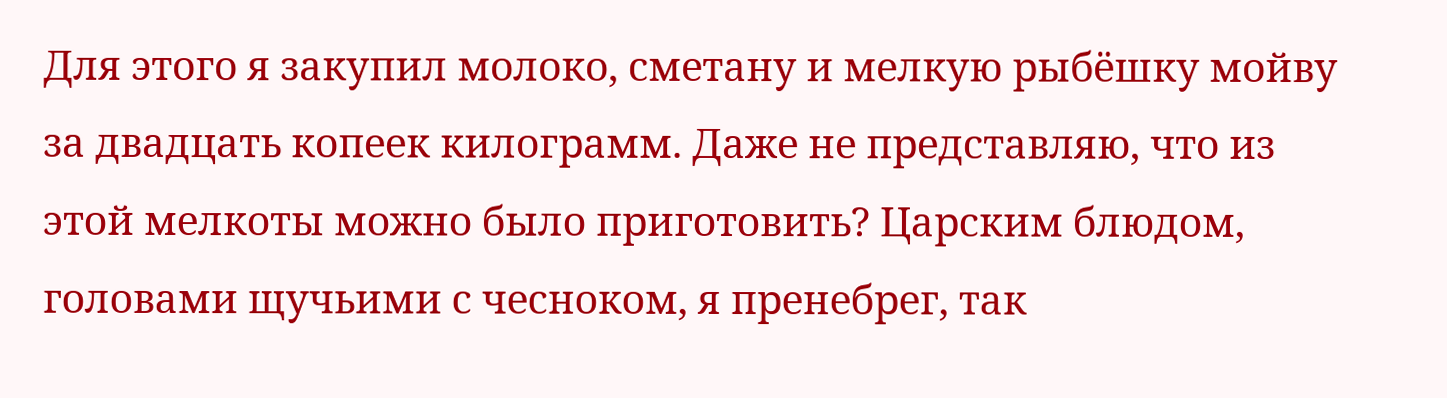Для этого я закупил молоко, сметану и мелкую рыбёшку мойву за двадцать копеек килограмм. Даже не представляю, что из этой мелкоты можно было приготовить? Царским блюдом, головами щучьими с чесноком, я пренебрег, так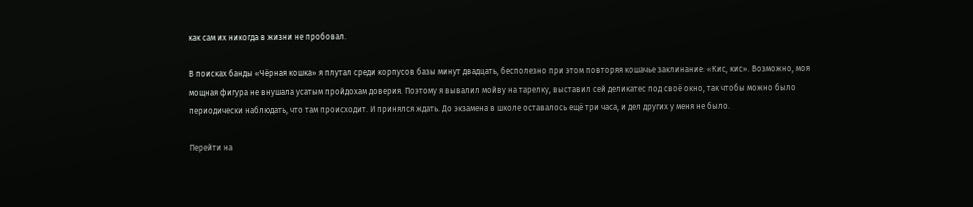как сам их никогда в жизни не пробовал.

В поисках банды «Чёрная кошка» я плутал среди корпусов базы минут двадцать, бесполезно при этом повторяя кошачье заклинание: «Кис, кис». Возможно, моя мощная фигура не внушала усатым пройдохам доверия. Поэтому я вывалил мойву на тарелку, выставил сей деликатес под своё окно, так чтобы можно было периодически наблюдать, что там происходит. И принялся ждать. До экзамена в школе оставалось ещё три часа, и дел других у меня не было.

Перейти на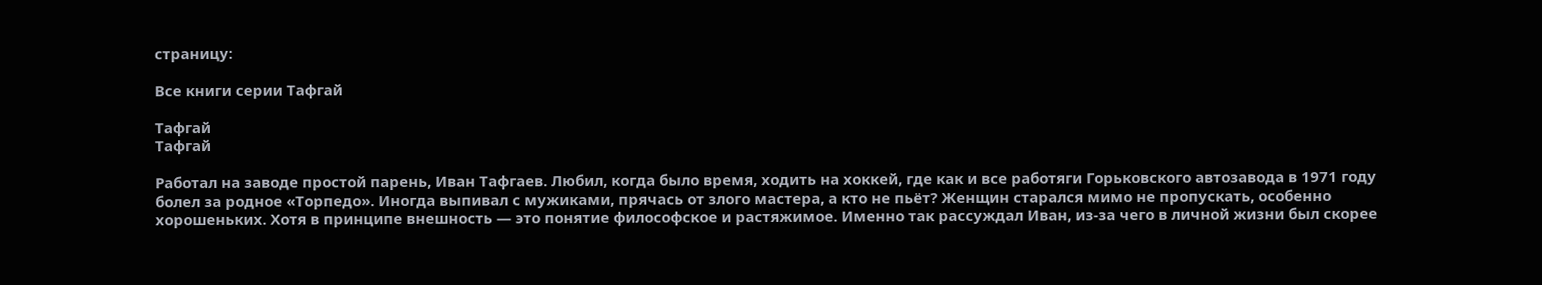страницу:

Все книги серии Тафгай

Тафгай
Тафгай

Работал на заводе простой парень, Иван Тафгаев. Любил, когда было время, ходить на хоккей, где как и все работяги Горьковского автозавода в 1971 году болел за родное «Торпедо». Иногда выпивал с мужиками, прячась от злого мастера, а кто не пьёт? Женщин старался мимо не пропускать, особенно хорошеньких. Хотя в принципе внешность — это понятие философское и растяжимое. Именно так рассуждал Иван, из-за чего в личной жизни был скорее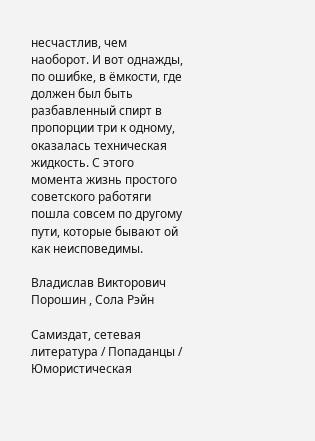несчастлив, чем наоборот. И вот однажды, по ошибке, в ёмкости, где должен был быть разбавленный спирт в пропорции три к одному, оказалась техническая жидкость. С этого момента жизнь простого советского работяги пошла совсем по другому пути, которые бывают ой как неисповедимы.

Владислав Викторович Порошин , Сола Рэйн

Самиздат, сетевая литература / Попаданцы / Юмористическая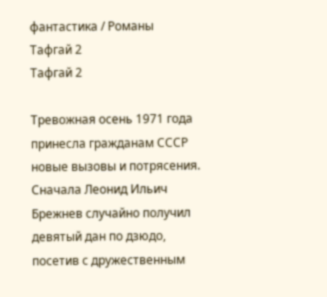фантастика / Романы
Тафгай 2
Тафгай 2

Тревожная осень 1971 года принесла гражданам СССР новые вызовы и потрясения. Сначала Леонид Ильич Брежнев случайно получил девятый дан по дзюдо, посетив с дружественным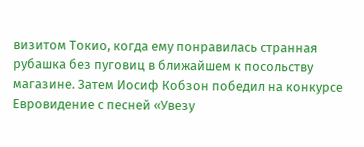визитом Токио, когда ему понравилась странная рубашка без пуговиц в ближайшем к посольству магазине. Затем Иосиф Кобзон победил на конкурсе Евровидение с песней «Увезу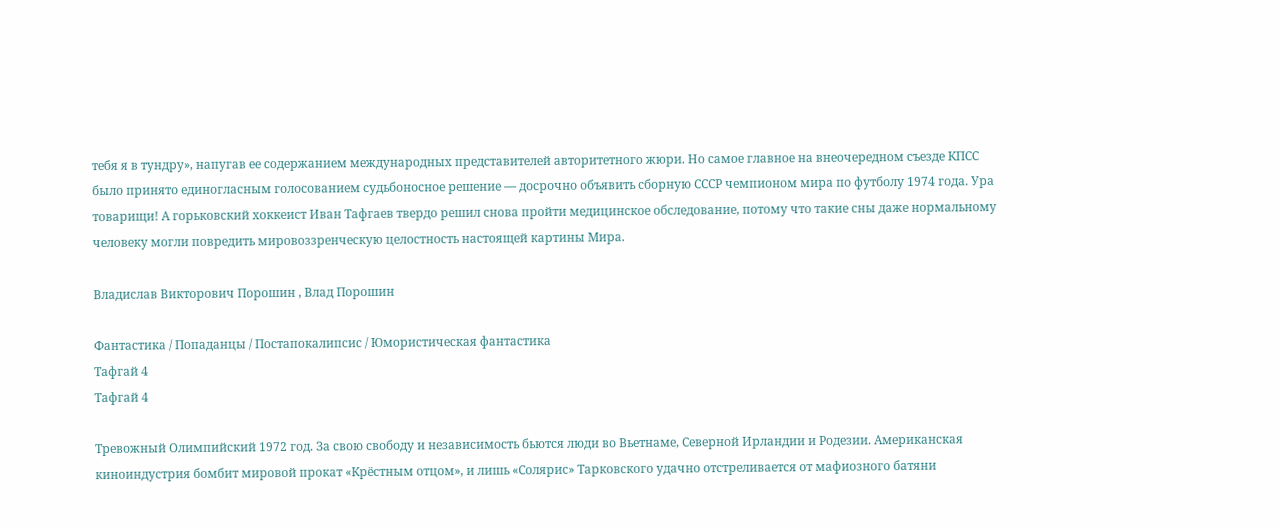тебя я в тундру», напугав ее содержанием международных представителей авторитетного жюри. Но самое главное на внеочередном съезде КПСС было принято единогласным голосованием судьбоносное решение — досрочно объявить сборную СССР чемпионом мира по футболу 1974 года. Ура товарищи! А горьковский хоккеист Иван Тафгаев твердо решил снова пройти медицинское обследование, потому что такие сны даже нормальному человеку могли повредить мировоззренческую целостность настоящей картины Мира.

Владислав Викторович Порошин , Влад Порошин

Фантастика / Попаданцы / Постапокалипсис / Юмористическая фантастика
Тафгай 4
Тафгай 4

Тревожный Олимпийский 1972 год. За свою свободу и независимость бьются люди во Вьетнаме, Северной Ирландии и Родезии. Американская киноиндустрия бомбит мировой прокат «Крёстным отцом», и лишь «Солярис» Тарковского удачно отстреливается от мафиозного батяни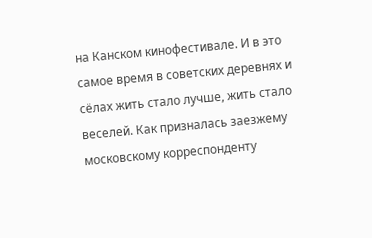на Канском кинофестивале. И в это самое время в советских деревнях и сёлах жить стало лучше, жить стало веселей. Как призналась заезжему московскому корреспонденту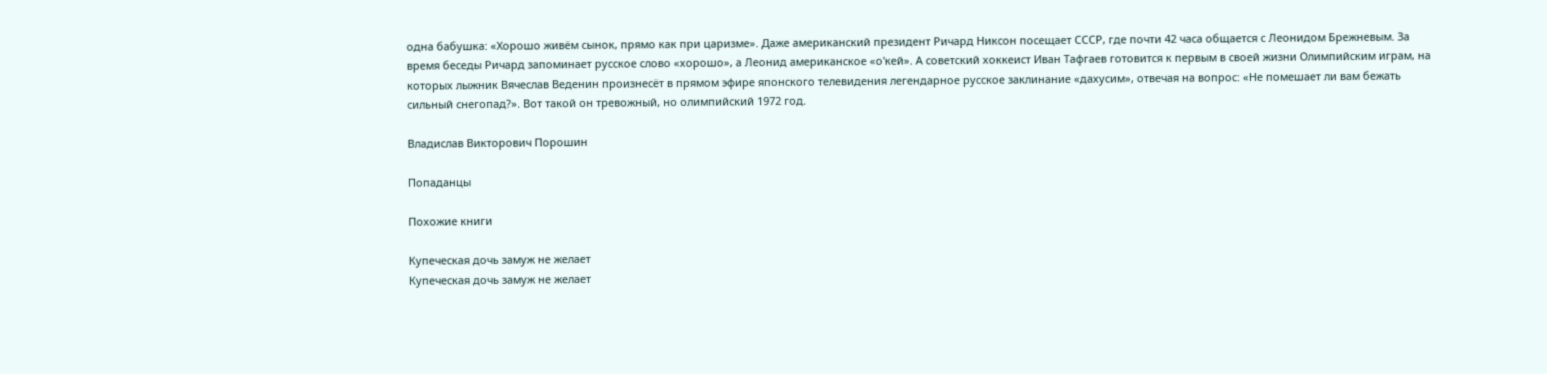одна бабушка: «Хорошо живём сынок, прямо как при царизме». Даже американский президент Ричард Никсон посещает СССР, где почти 42 часа общается с Леонидом Брежневым. За время беседы Ричард запоминает русское слово «хорошо», а Леонид американское «о'кей». А советский хоккеист Иван Тафгаев готовится к первым в своей жизни Олимпийским играм, на которых лыжник Вячеслав Веденин произнесёт в прямом эфире японского телевидения легендарное русское заклинание «дахусим», отвечая на вопрос: «Не помешает ли вам бежать сильный снегопад?». Вот такой он тревожный, но олимпийский 1972 год.

Владислав Викторович Порошин

Попаданцы

Похожие книги

Купеческая дочь замуж не желает
Купеческая дочь замуж не желает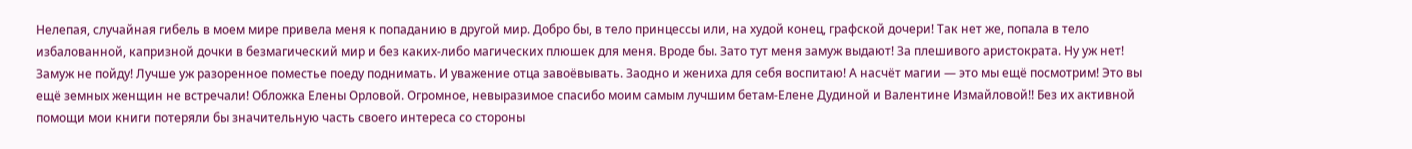Нелепая, случайная гибель в моем мире привела меня к попаданию в другой мир. Добро бы, в тело принцессы или, на худой конец, графской дочери! Так нет же, попала в тело избалованной, капризной дочки в безмагический мир и без каких-либо магических плюшек для меня. Вроде бы. Зато тут меня замуж выдают! За плешивого аристократа. Ну уж нет! Замуж не пойду! Лучше уж разоренное поместье поеду поднимать. И уважение отца завоёвывать. Заодно и жениха для себя воспитаю! А насчёт магии — это мы ещё посмотрим! Это вы ещё земных женщин не встречали! Обложка Елены Орловой. Огромное, невыразимое спасибо моим самым лучшим бетам-Елене Дудиной и Валентине Измайловой!! Без их активной помощи мои книги потеряли бы значительную часть своего интереса со стороны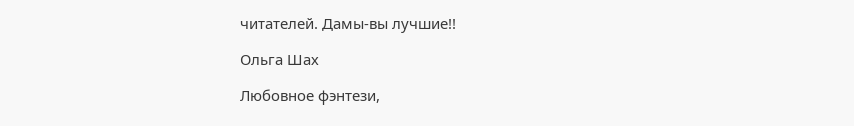читателей. Дамы-вы лучшие!!

Ольга Шах

Любовное фэнтези,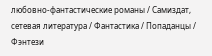любовно-фантастические романы / Самиздат, сетевая литература / Фантастика / Попаданцы / Фэнтези